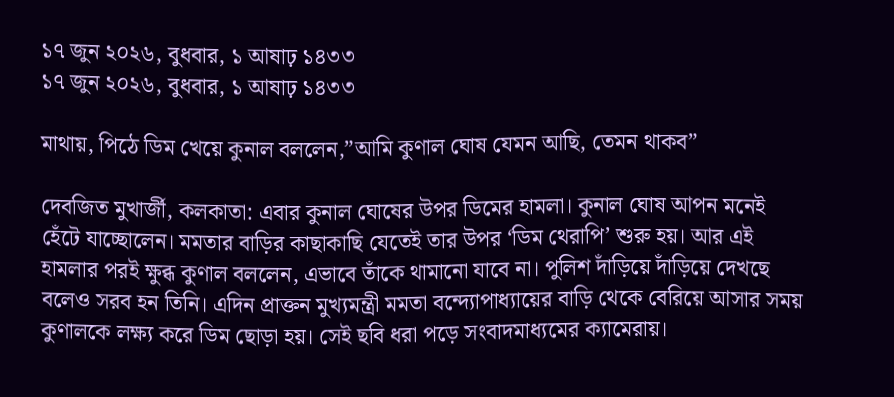১৭ জুন ২০২৬, বুধবার, ১ আষাঢ় ১৪৩৩
১৭ জুন ২০২৬, বুধবার, ১ আষাঢ় ১৪৩৩

মাথায়, পিঠে ডিম খেয়ে কুনাল বললেন,”আমি কুণাল ঘোষ যেমন আছি, তেমন থাকব”

দেবজিত মুখার্জী, কলকাতা: এবার কুনাল ঘোষের উপর ডিমের হামলা। কুনাল ঘোষ আপন মনেই হেঁটে যাচ্ছোলেন। মমতার বাড়ির কাছাকাছি যেতেই তার উপর ‘ডিম থেরাপি’ শুরু হয়। আর এই হামলার পরই ক্ষুব্ধ কুণাল বললেন, এভাবে তাঁকে থামানো যাবে না। পুলিশ দাঁড়িয়ে দাঁড়িয়ে দেখছে বলেও সরব হন তিনি। এদিন প্রাক্তন মুখ্যমন্ত্রী মমতা বন্দ্যোপাধ্যায়ের বাড়ি থেকে বেরিয়ে আসার সময় কুণালকে লক্ষ্য করে ডিম ছোড়া হয়। সেই ছবি ধরা পড়ে সংবাদমাধ্যমের ক্যামেরায়।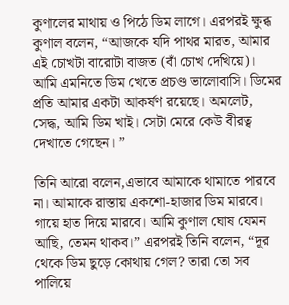কুণালের মাথায় ও পিঠে ডিম লাগে। এরপরই ক্ষুব্ধ কুণাল বলেন, “আজকে যদি পাথর মারত, আমার এই চোখটা বারোটা বাজত (বাঁ চোখ দেখিয়ে)। আমি এমনিতে ডিম খেতে প্রচণ্ড ভালোবাসি। ডিমের প্রতি আমার একটা আকর্ষণ রয়েছে। অমলেট, সেদ্ধ, আমি ডিম খাই। সেটা মেরে কেউ বীরত্ব দেখাতে গেছেন। ”

তিনি আরো বলেন,এভাবে আমাকে থামাতে পারবে না। আমাকে রাস্তায় একশো-হাজার ডিম মারবে। গায়ে হাত দিয়ে মারবে। আমি কুণাল ঘোষ যেমন আছি, তেমন থাকব।” এরপরই তিনি বলেন, “দূর থেকে ডিম ছুড়ে কোথায় গেল? তারা তো সব পালিয়ে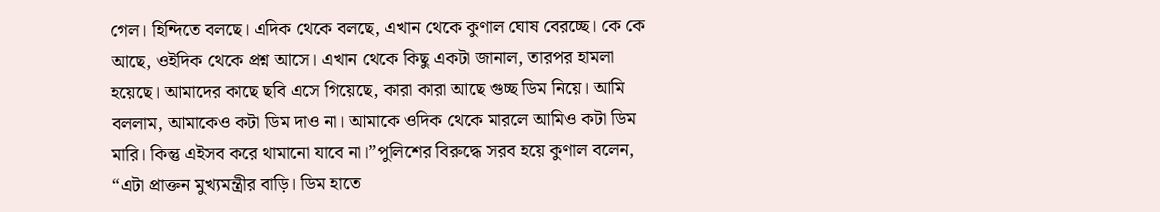গেল। হিন্দিতে বলছে। এদিক থেকে বলছে, এখান থেকে কুণাল ঘোষ বেরচ্ছে। কে কে আছে, ওইদিক থেকে প্রশ্ন আসে। এখান থেকে কিছু একটা জানাল, তারপর হামলা হয়েছে। আমাদের কাছে ছবি এসে গিয়েছে, কারা কারা আছে গুচ্ছ ডিম নিয়ে। আমি বললাম, আমাকেও কটা ডিম দাও না। আমাকে ওদিক থেকে মারলে আমিও কটা ডিম মারি। কিন্তু এইসব করে থামানো যাবে না।”পুলিশের বিরুদ্ধে সরব হয়ে কুণাল বলেন, “এটা প্রাক্তন মুখ্যমন্ত্রীর বাড়ি। ডিম হাতে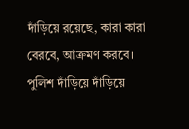দাঁড়িয়ে রয়েছে, কারা কারা বেরবে, আক্রমণ করবে। পুলিশ দাঁড়িয়ে দাঁড়িয়ে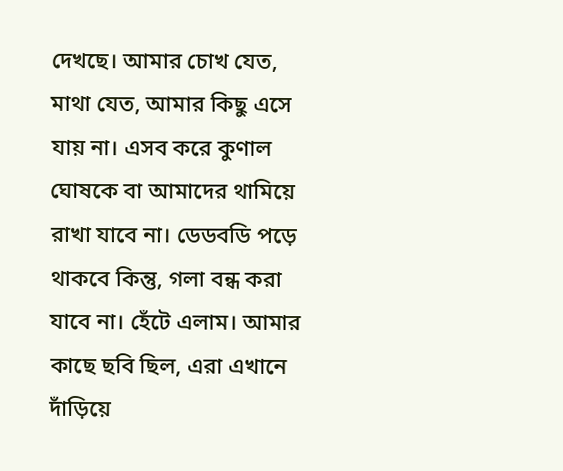দেখছে। আমার চোখ যেত, মাথা যেত, আমার কিছু এসে যায় না। এসব করে কুণাল ঘোষকে বা আমাদের থামিয়ে রাখা যাবে না। ডেডবডি পড়ে থাকবে কিন্তু, গলা বন্ধ করা যাবে না। হেঁটে এলাম। আমার কাছে ছবি ছিল, এরা এখানে দাঁড়িয়ে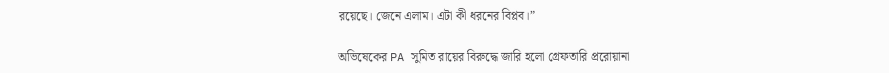রয়েছে। জেনে এলাম। এটা কী ধরনের বিপ্লব।”

অভিষেকের PA সুমিত রায়ের বিরুদ্ধে জারি হলো গ্রেফতারি প্ররোয়ানা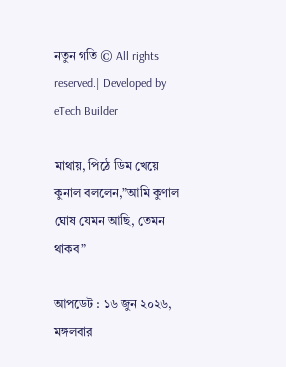নতুন গতি © All rights reserved.| Developed by eTech Builder

মাথায়, পিঠে ডিম খেয়ে কুনাল বললেন,”আমি কুণাল ঘোষ যেমন আছি, তেমন থাকব”

আপডেট : ১৬ জুন ২০২৬, মঙ্গলবার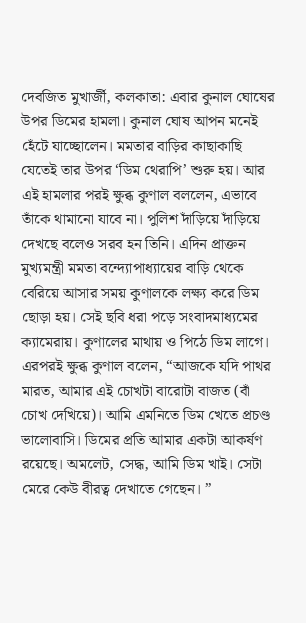দেবজিত মুখার্জী, কলকাতা: এবার কুনাল ঘোষের উপর ডিমের হামলা। কুনাল ঘোষ আপন মনেই হেঁটে যাচ্ছোলেন। মমতার বাড়ির কাছাকাছি যেতেই তার উপর ‘ডিম থেরাপি’ শুরু হয়। আর এই হামলার পরই ক্ষুব্ধ কুণাল বললেন, এভাবে তাঁকে থামানো যাবে না। পুলিশ দাঁড়িয়ে দাঁড়িয়ে দেখছে বলেও সরব হন তিনি। এদিন প্রাক্তন মুখ্যমন্ত্রী মমতা বন্দ্যোপাধ্যায়ের বাড়ি থেকে বেরিয়ে আসার সময় কুণালকে লক্ষ্য করে ডিম ছোড়া হয়। সেই ছবি ধরা পড়ে সংবাদমাধ্যমের ক্যামেরায়। কুণালের মাথায় ও পিঠে ডিম লাগে। এরপরই ক্ষুব্ধ কুণাল বলেন, “আজকে যদি পাথর মারত, আমার এই চোখটা বারোটা বাজত (বাঁ চোখ দেখিয়ে)। আমি এমনিতে ডিম খেতে প্রচণ্ড ভালোবাসি। ডিমের প্রতি আমার একটা আকর্ষণ রয়েছে। অমলেট, সেদ্ধ, আমি ডিম খাই। সেটা মেরে কেউ বীরত্ব দেখাতে গেছেন। ”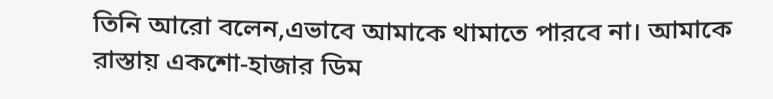তিনি আরো বলেন,এভাবে আমাকে থামাতে পারবে না। আমাকে রাস্তায় একশো-হাজার ডিম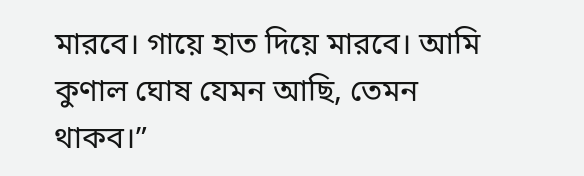মারবে। গায়ে হাত দিয়ে মারবে। আমি কুণাল ঘোষ যেমন আছি, তেমন থাকব।”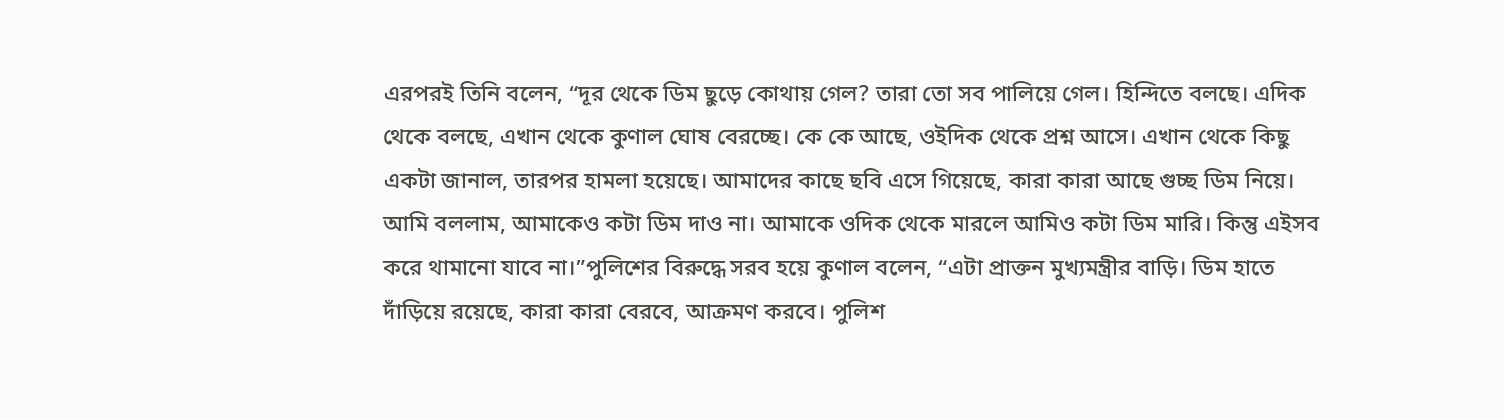এরপরই তিনি বলেন, “দূর থেকে ডিম ছুড়ে কোথায় গেল? তারা তো সব পালিয়ে গেল। হিন্দিতে বলছে। এদিক থেকে বলছে, এখান থেকে কুণাল ঘোষ বেরচ্ছে। কে কে আছে, ওইদিক থেকে প্রশ্ন আসে। এখান থেকে কিছু একটা জানাল, তারপর হামলা হয়েছে। আমাদের কাছে ছবি এসে গিয়েছে, কারা কারা আছে গুচ্ছ ডিম নিয়ে। আমি বললাম, আমাকেও কটা ডিম দাও না। আমাকে ওদিক থেকে মারলে আমিও কটা ডিম মারি। কিন্তু এইসব করে থামানো যাবে না।”পুলিশের বিরুদ্ধে সরব হয়ে কুণাল বলেন, “এটা প্রাক্তন মুখ্যমন্ত্রীর বাড়ি। ডিম হাতে দাঁড়িয়ে রয়েছে, কারা কারা বেরবে, আক্রমণ করবে। পুলিশ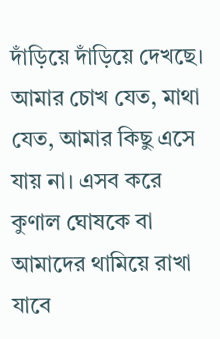দাঁড়িয়ে দাঁড়িয়ে দেখছে। আমার চোখ যেত, মাথা যেত, আমার কিছু এসে যায় না। এসব করে কুণাল ঘোষকে বা আমাদের থামিয়ে রাখা যাবে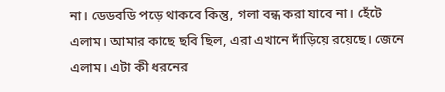না। ডেডবডি পড়ে থাকবে কিন্তু, গলা বন্ধ করা যাবে না। হেঁটে এলাম। আমার কাছে ছবি ছিল, এরা এখানে দাঁড়িয়ে রয়েছে। জেনে এলাম। এটা কী ধরনের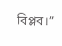বিপ্লব।”